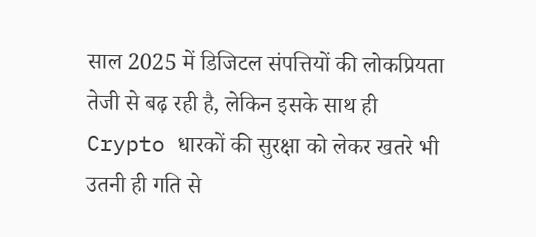साल 2025 में डिजिटल संपत्तियों की लोकप्रियता तेजी से बढ़ रही है, लेकिन इसके साथ ही Crypto धारकों की सुरक्षा को लेकर खतरे भी उतनी ही गति से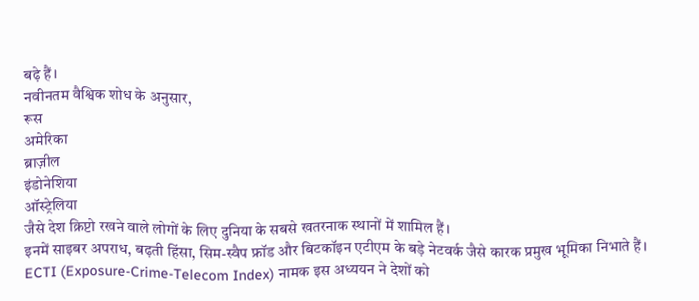बढ़े हैं।
नवीनतम वैश्विक शोध के अनुसार,
रूस
अमेरिका
ब्राज़ील
इंडोनेशिया
ऑस्ट्रेलिया
जैसे देश क्रिप्टो रखने वाले लोगों के लिए दुनिया के सबसे खतरनाक स्थानों में शामिल हैं।
इनमें साइबर अपराध, बढ़ती हिंसा, सिम-स्वैप फ्रॉड और बिटकॉइन एटीएम के बड़े नेटवर्क जैसे कारक प्रमुख भूमिका निभाते हैं।
ECTI (Exposure-Crime-Telecom Index) नामक इस अध्ययन ने देशों को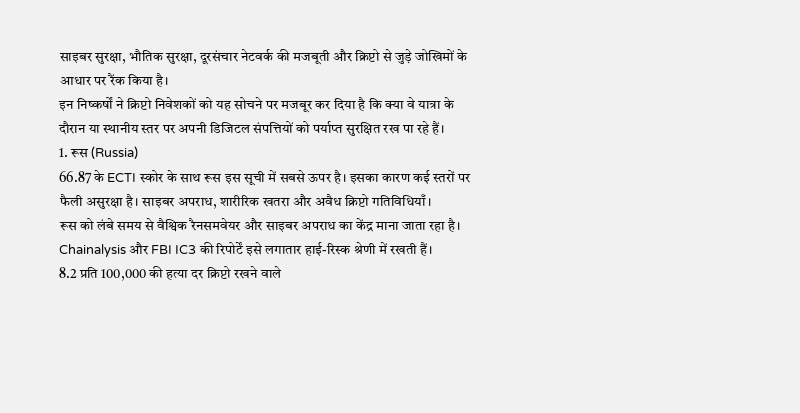साइबर सुरक्षा, भौतिक सुरक्षा, दूरसंचार नेटवर्क की मजबूती और क्रिप्टो से जुड़े जोखिमों के आधार पर रैंक किया है।
इन निष्कर्षों ने क्रिप्टो निवेशकों को यह सोचने पर मजबूर कर दिया है कि क्या वे यात्रा के दौरान या स्थानीय स्तर पर अपनी डिजिटल संपत्तियों को पर्याप्त सुरक्षित रख पा रहे हैं।
1. रूस (Russia)
66.87 के ECTI स्कोर के साथ रूस इस सूची में सबसे ऊपर है। इसका कारण कई स्तरों पर फैली असुरक्षा है। साइबर अपराध, शारीरिक खतरा और अवैध क्रिप्टो गतिविधियाँ।
रूस को लंबे समय से वैश्विक रैनसमवेयर और साइबर अपराध का केंद्र माना जाता रहा है। Chainalysis और FBI IC3 की रिपोर्टें इसे लगातार हाई-रिस्क श्रेणी में रखती हैं।
8.2 प्रति 100,000 की हत्या दर क्रिप्टो रखने वाले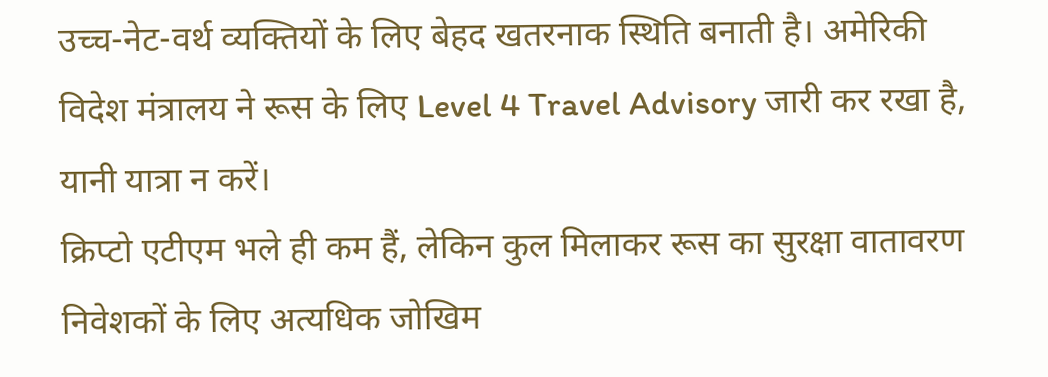उच्च-नेट-वर्थ व्यक्तियों के लिए बेहद खतरनाक स्थिति बनाती है। अमेरिकी विदेश मंत्रालय ने रूस के लिए Level 4 Travel Advisory जारी कर रखा है, यानी यात्रा न करें।
क्रिप्टो एटीएम भले ही कम हैं, लेकिन कुल मिलाकर रूस का सुरक्षा वातावरण निवेशकों के लिए अत्यधिक जोखिम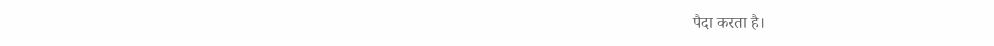पैदा करता है।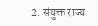2. संयुक्त राज्य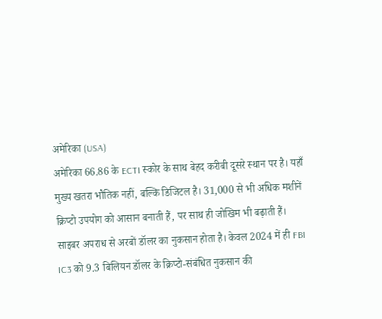अमेरिका (USA)
अमेरिका 66.86 के ECTI स्कोर के साथ बेहद करीबी दूसरे स्थान पर है। यहाँ मुख्य खतरा भौतिक नहीं, बल्कि डिजिटल है। 31,000 से भी अधिक मशीनें क्रिप्टो उपयोग को आसान बनाती हैं, पर साथ ही जोखिम भी बढ़ाती हैं।
साइबर अपराध से अरबों डॉलर का नुकसान होता है। केवल 2024 में ही FBI IC3 को 9.3 बिलियन डॉलर के क्रिप्टो-संबंधित नुकसान की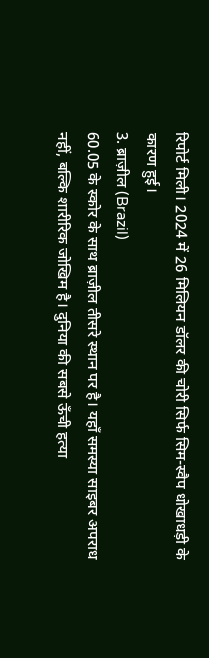रिपोर्ट मिली। 2024 में 26 मिलियन डॉलर की चोरी सिर्फ सिम-स्वैप धोखाधड़ी के कारण हुई।
3. ब्राज़ील (Brazil)
60.05 के स्कोर के साथ ब्राज़ील तीसरे स्थान पर है। यहाँ समस्या साइबर अपराध नहीं, बल्कि शारीरिक जोखिम है। दुनिया की सबसे ऊँची हत्या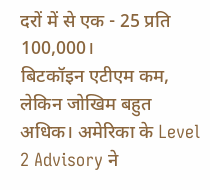दरों में से एक - 25 प्रति 100,000।
बिटकॉइन एटीएम कम, लेकिन जोखिम बहुत अधिक। अमेरिका के Level 2 Advisory ने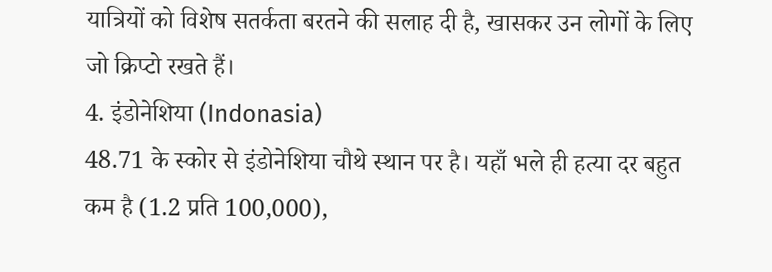यात्रियों को विशेष सतर्कता बरतने की सलाह दी है, खासकर उन लोगों के लिए जो क्रिप्टो रखते हैं।
4. इंडोनेशिया (Indonasia)
48.71 के स्कोर से इंडोनेशिया चौथे स्थान पर है। यहाँ भले ही हत्या दर बहुत कम है (1.2 प्रति 100,000),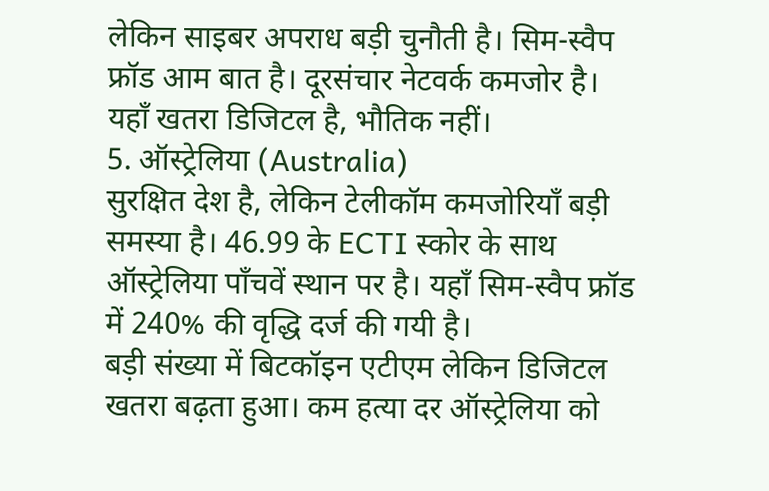लेकिन साइबर अपराध बड़ी चुनौती है। सिम-स्वैप फ्रॉड आम बात है। दूरसंचार नेटवर्क कमजोर है। यहाँ खतरा डिजिटल है, भौतिक नहीं।
5. ऑस्ट्रेलिया (Australia)
सुरक्षित देश है, लेकिन टेलीकॉम कमजोरियाँ बड़ी समस्या है। 46.99 के ECTI स्कोर के साथ ऑस्ट्रेलिया पाँचवें स्थान पर है। यहाँ सिम-स्वैप फ्रॉड में 240% की वृद्धि दर्ज की गयी है।
बड़ी संख्या में बिटकॉइन एटीएम लेकिन डिजिटल खतरा बढ़ता हुआ। कम हत्या दर ऑस्ट्रेलिया को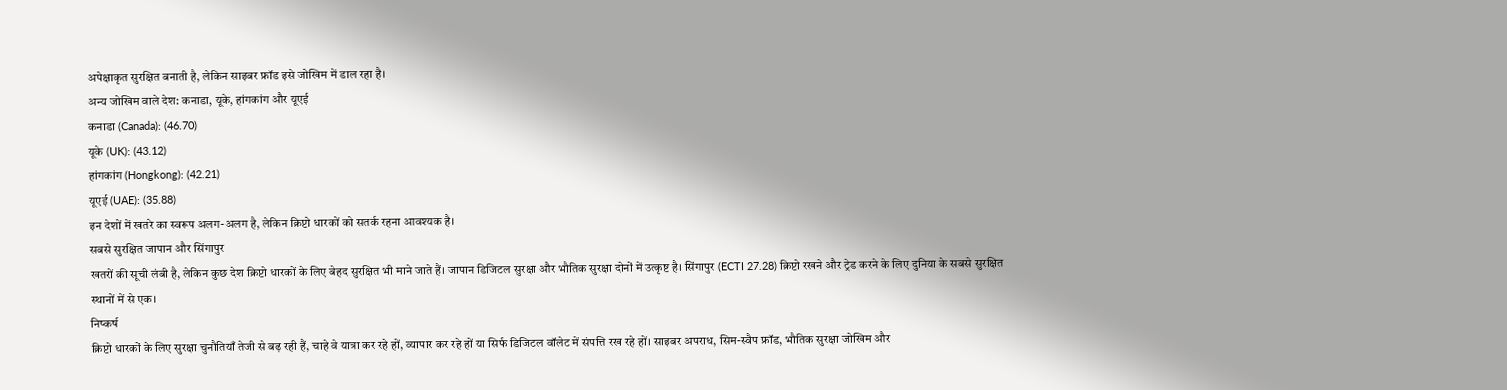अपेक्षाकृत सुरक्षित बनाती है, लेकिन साइबर फ्रॉड इसे जोखिम में डाल रहा है।
अन्य जोखिम वाले देश: कनाडा, यूके, हांगकांग और यूएई
कनाडा (Canada): (46.70)
यूके (UK): (43.12)
हांगकांग (Hongkong): (42.21)
यूएई (UAE): (35.88)
इन देशों में खतरे का स्वरूप अलग-अलग है, लेकिन क्रिप्टो धारकों को सतर्क रहना आवश्यक है।
सबसे सुरक्षित जापान और सिंगापुर
खतरों की सूची लंबी है, लेकिन कुछ देश क्रिप्टो धारकों के लिए बेहद सुरक्षित भी माने जाते हैं। जापान डिजिटल सुरक्षा और भौतिक सुरक्षा दोनों में उत्कृष्ट है। सिंगापुर (ECTI 27.28) क्रिप्टो रखने और ट्रेड करने के लिए दुनिया के सबसे सुरक्षित स्थानों में से एक।
निष्कर्ष
क्रिप्टो धारकों के लिए सुरक्षा चुनौतियाँ तेजी से बढ़ रही हैं, चाहे वे यात्रा कर रहे हों, व्यापार कर रहे हों या सिर्फ डिजिटल वॉलेट में संपत्ति रख रहे हों। साइबर अपराध, सिम-स्वैप फ्रॉड, भौतिक सुरक्षा जोखिम और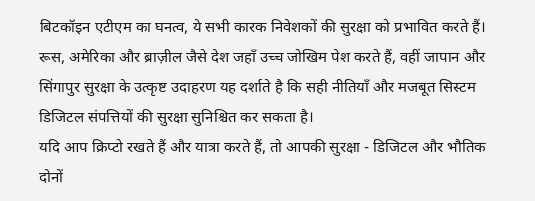बिटकॉइन एटीएम का घनत्व, ये सभी कारक निवेशकों की सुरक्षा को प्रभावित करते हैं।
रूस, अमेरिका और ब्राज़ील जैसे देश जहाँ उच्च जोखिम पेश करते हैं, वहीं जापान और सिंगापुर सुरक्षा के उत्कृष्ट उदाहरण यह दर्शाते है कि सही नीतियाँ और मजबूत सिस्टम डिजिटल संपत्तियों की सुरक्षा सुनिश्चित कर सकता है।
यदि आप क्रिप्टो रखते हैं और यात्रा करते हैं, तो आपकी सुरक्षा - डिजिटल और भौतिक दोनों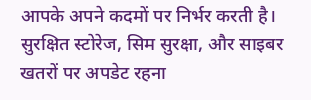आपके अपने कदमों पर निर्भर करती है।
सुरक्षित स्टोरेज, सिम सुरक्षा, और साइबर खतरों पर अपडेट रहना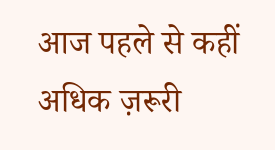आज पहले से कहीं अधिक ज़रूरी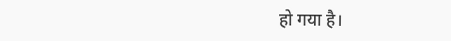हो गया है।